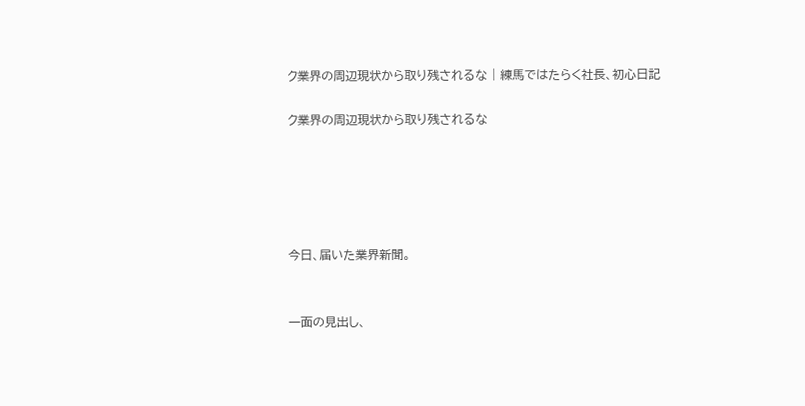ク業界の周辺現状から取り残されるな | 練馬ではたらく社長、初心日記

ク業界の周辺現状から取り残されるな





今日、届いた業界新聞。


一面の見出し、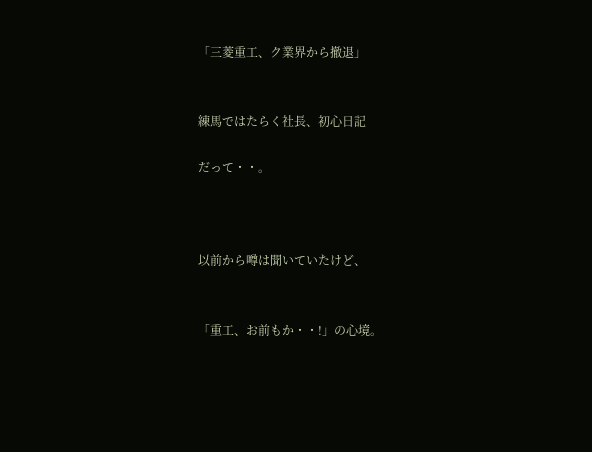「三菱重工、ク業界から撤退」


練馬ではたらく社長、初心日記

だって・・。



以前から噂は聞いていたけど、


「重工、お前もか・・!」の心境。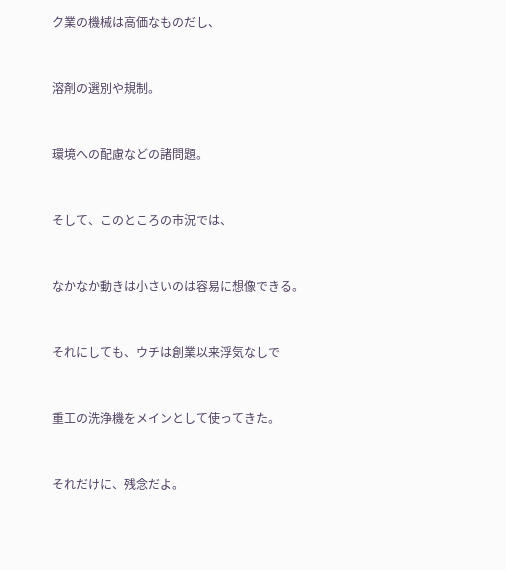ク業の機械は高価なものだし、


溶剤の選別や規制。


環境への配慮などの諸問題。


そして、このところの市況では、


なかなか動きは小さいのは容易に想像できる。


それにしても、ウチは創業以来浮気なしで


重工の洗浄機をメインとして使ってきた。


それだけに、残念だよ。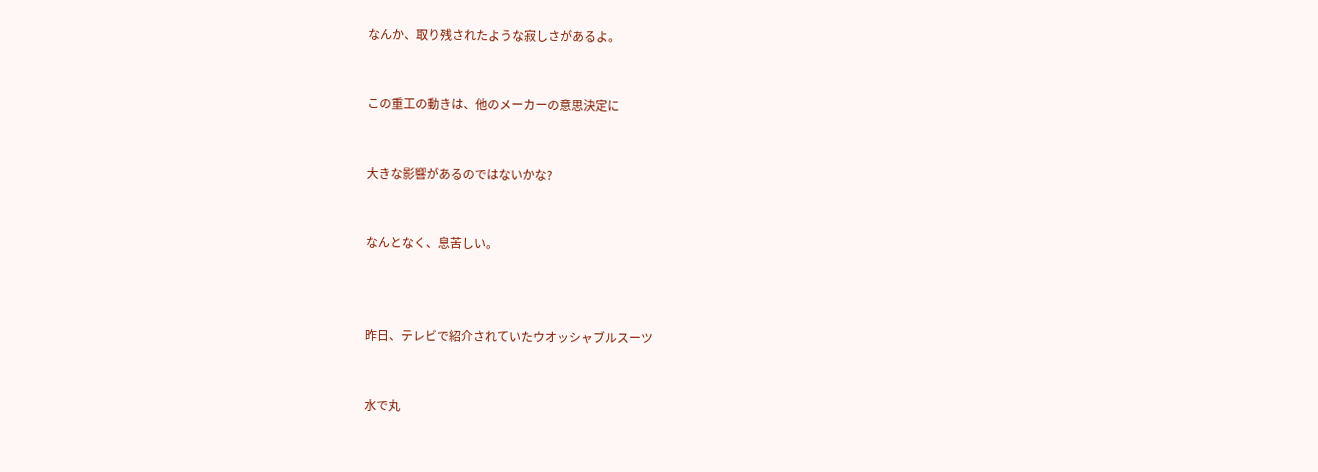なんか、取り残されたような寂しさがあるよ。


この重工の動きは、他のメーカーの意思決定に


大きな影響があるのではないかな?


なんとなく、息苦しい。



昨日、テレビで紹介されていたウオッシャブルスーツ


水で丸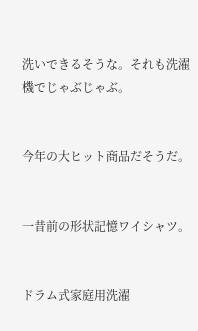洗いできるそうな。それも洗濯機でじゃぶじゃぶ。


今年の大ヒット商品だそうだ。


一昔前の形状記憶ワイシャツ。


ドラム式家庭用洗濯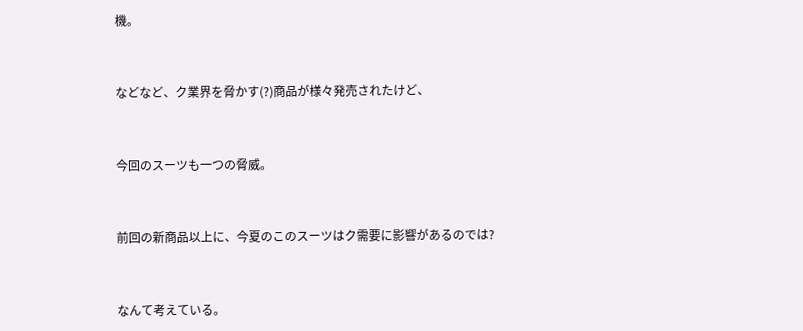機。


などなど、ク業界を脅かす(?)商品が様々発売されたけど、


今回のスーツも一つの脅威。


前回の新商品以上に、今夏のこのスーツはク需要に影響があるのでは?


なんて考えている。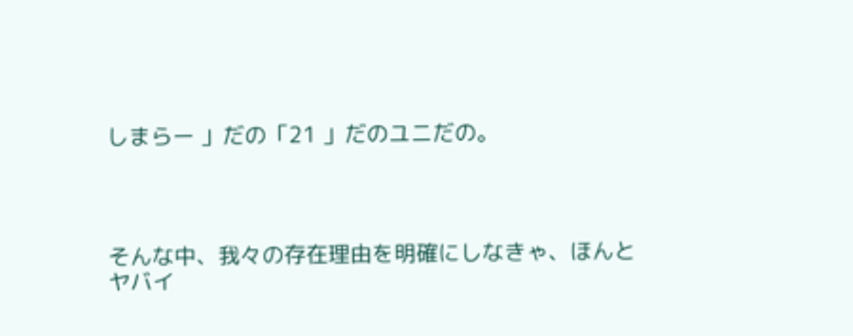しまらー 」だの「21 」だのユニだの。




そんな中、我々の存在理由を明確にしなきゃ、ほんとヤバイ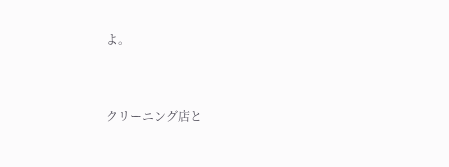よ。


クリーニング店と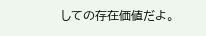しての存在価値だよ。